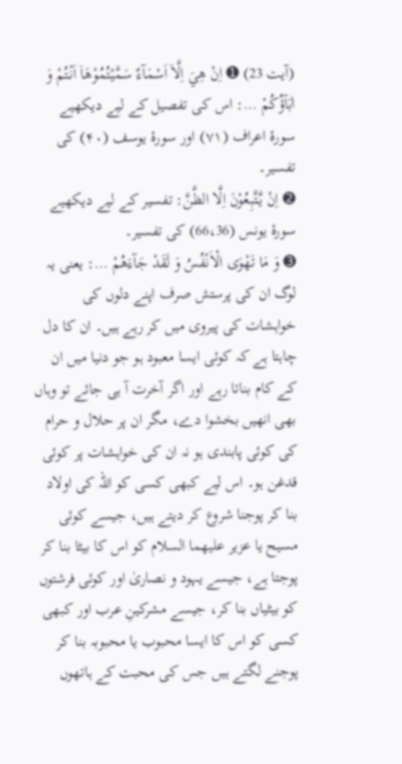(آیت 23) ➊ اِنْ هِيَ اِلَّاۤ اَسْمَآءٌ سَمَّيْتُمُوْهَاۤ اَنْتُمْ وَ اٰبَآؤُكُمْ …: اس کی تفصیل کے لیے دیکھیے سورۂ اعراف (۷۱) اور سورۂ یوسف (۴۰) کی تفسیر۔
➋ اِنْ يَّتَّبِعُوْنَ اِلَّا الظَّنَّ: تفسیر کے لیے دیکھیے سورۂ یونس (66،36) کی تفسیر۔
➌ وَ مَا تَهْوَى الْاَنْفُسُ وَ لَقَدْ جَآءَهُمْ …: یعنی یہ لوگ ان کی پرستش صرف اپنے دلوں کی خواہشات کی پیروی میں کر رہے ہیں۔ ان کا دل چاہتا ہے کہ کوئی ایسا معبود ہو جو دنیا میں ان کے کام بناتا رہے اور اگر آخرت آ ہی جائے تو وہاں بھی انھیں بخشوا دے، مگر ان پر حلال و حرام کی کوئی پابندی ہو نہ ان کی خواہشات پر کوئی قدغن ہو۔ اس لیے کبھی کسی کو اللہ کی اولاد بنا کر پوجنا شروع کر دیتے ہیں، جیسے کوئی مسیح یا عزیر علیھما السلام کو اس کا بیٹا بنا کر پوجتا ہے، جیسے یہود و نصاریٰ اور کوئی فرشتوں کو بیٹیاں بنا کر، جیسے مشرکینِ عرب اور کبھی کسی کو اس کا ایسا محبوب یا محبوبہ بنا کر پوجنے لگتے ہیں جس کی محبت کے ہاتھوں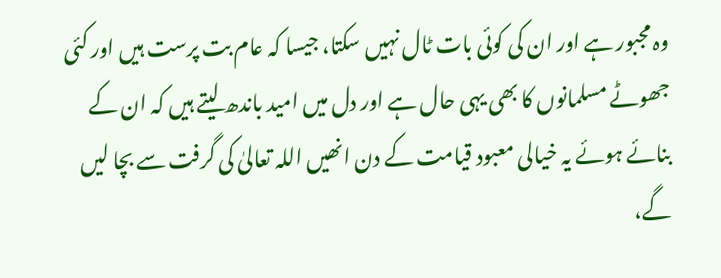وہ مجبور ہے اور ان کی کوئی بات ٹال نہیں سکتا، جیسا کہ عام بت پرست ہیں اور کئی جھوٹے مسلمانوں کا بھی یہی حال ہے اور دل میں امید باندھ لیتے ہیں کہ ان کے بنائے ہوئے یہ خیالی معبود قیامت کے دن انھیں اللہ تعالیٰ کی گرفت سے بچا لیں گے،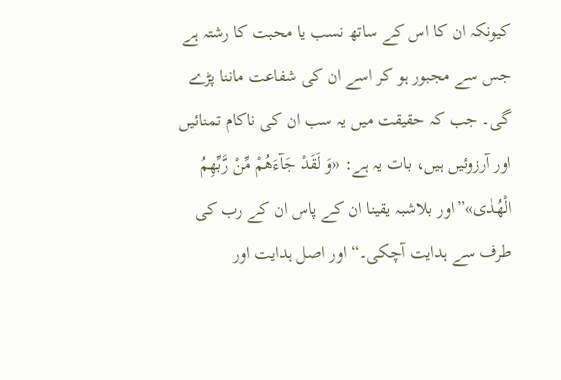کیونکہ ان کا اس کے ساتھ نسب یا محبت کا رشتہ ہے جس سے مجبور ہو کر اسے ان کی شفاعت ماننا پڑے گی۔ جب کہ حقیقت میں یہ سب ان کی ناکام تمنائیں اور آرزوئیں ہیں، بات یہ ہے: «وَ لَقَدْ جَآءَهُمْ مِّنْ رَّبِّهِمُ الْهُدٰى»”اور بلاشبہ یقینا ان کے پاس ان کے رب کی طرف سے ہدایت آچکی۔“ اور اصل ہدایت اور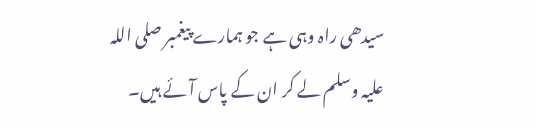سیدھی راہ وہی ہے جو ہمارے پیغمبر صلی اللہ علیہ وسلم لے کر ان کے پاس آئے ہیں۔